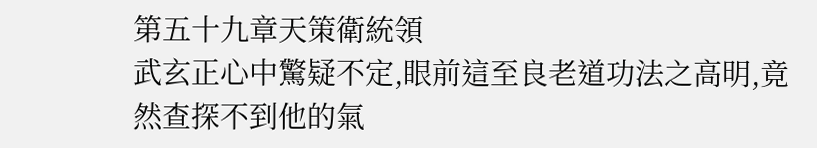第五十九章天策衛統領
武玄正心中驚疑不定,眼前這至良老道功法之高明,竟然查探不到他的氣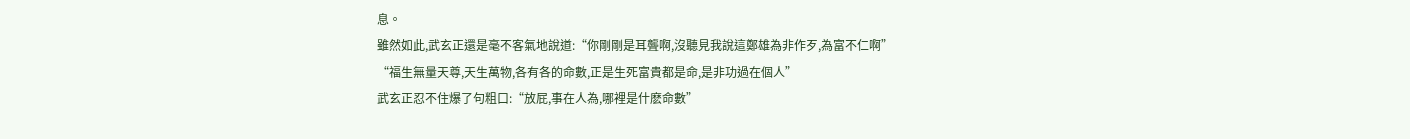息。
雖然如此,武玄正還是毫不客氣地說道:“你剛剛是耳聾啊,沒聽見我說這鄭雄為非作歹,為富不仁啊”
“福生無量天尊,天生萬物,各有各的命數,正是生死富貴都是命,是非功過在個人”
武玄正忍不住爆了句粗口:“放屁,事在人為,哪裡是什麽命數”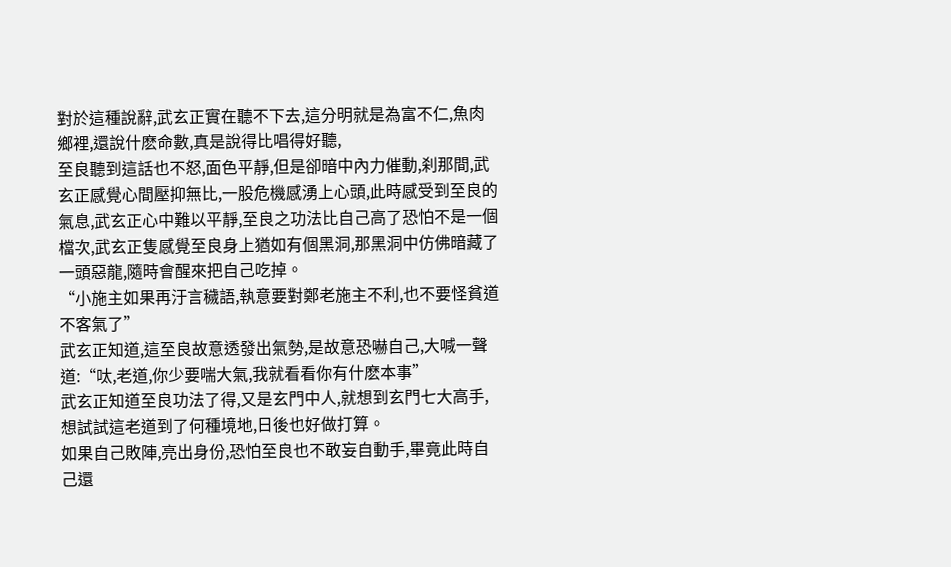對於這種說辭,武玄正實在聽不下去,這分明就是為富不仁,魚肉鄉裡,還說什麽命數,真是說得比唱得好聽,
至良聽到這話也不怒,面色平靜,但是卻暗中內力催動,刹那間,武玄正感覺心間壓抑無比,一股危機感湧上心頭,此時感受到至良的氣息,武玄正心中難以平靜,至良之功法比自己高了恐怕不是一個檔次,武玄正隻感覺至良身上猶如有個黑洞,那黑洞中仿佛暗藏了一頭惡龍,隨時會醒來把自己吃掉。
“小施主如果再汙言穢語,執意要對鄭老施主不利,也不要怪貧道不客氣了”
武玄正知道,這至良故意透發出氣勢,是故意恐嚇自己,大喊一聲道:“呔,老道,你少要喘大氣,我就看看你有什麽本事”
武玄正知道至良功法了得,又是玄門中人,就想到玄門七大高手,想試試這老道到了何種境地,日後也好做打算。
如果自己敗陣,亮出身份,恐怕至良也不敢妄自動手,畢竟此時自己還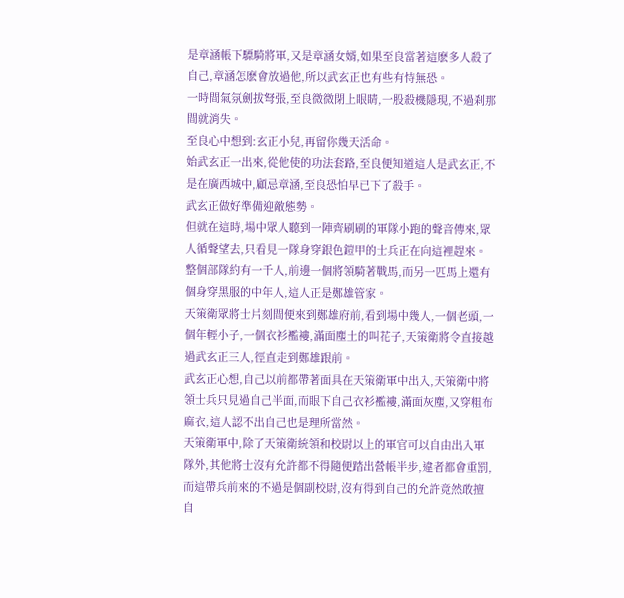是章涵帳下驃騎將軍,又是章涵女婿,如果至良當著這麽多人殺了自己,章涵怎麽會放過他,所以武玄正也有些有恃無恐。
一時間氣氛劍拔弩張,至良微微閉上眼睛,一股殺機隱現,不過刹那間就消失。
至良心中想到:玄正小兒,再留你幾天活命。
始武玄正一出來,從他使的功法套路,至良便知道這人是武玄正,不是在廣西城中,顧忌章涵,至良恐怕早已下了殺手。
武玄正做好準備迎敵態勢。
但就在這時,場中眾人聽到一陣齊刷刷的軍隊小跑的聲音傳來,眾人循聲望去,只看見一隊身穿銀色鎧甲的士兵正在向這裡趕來。
整個部隊約有一千人,前邊一個將領騎著戰馬,而另一匹馬上還有個身穿黑服的中年人,這人正是鄭雄管家。
天策衛眾將士片刻間便來到鄭雄府前,看到場中幾人,一個老頭,一個年輕小子,一個衣衫襤褸,滿面塵土的叫花子,天策衛將令直接越過武玄正三人,徑直走到鄭雄跟前。
武玄正心想,自己以前都帶著面具在天策衛軍中出入,天策衛中將領士兵只見過自己半面,而眼下自己衣衫襤褸,滿面灰塵,又穿粗布麻衣,這人認不出自己也是理所當然。
天策衛軍中,除了天策衛統領和校尉以上的軍官可以自由出入軍隊外,其他將士沒有允許都不得隨便踏出營帳半步,違者都會重罰,而這帶兵前來的不過是個副校尉,沒有得到自己的允許竟然敢擅自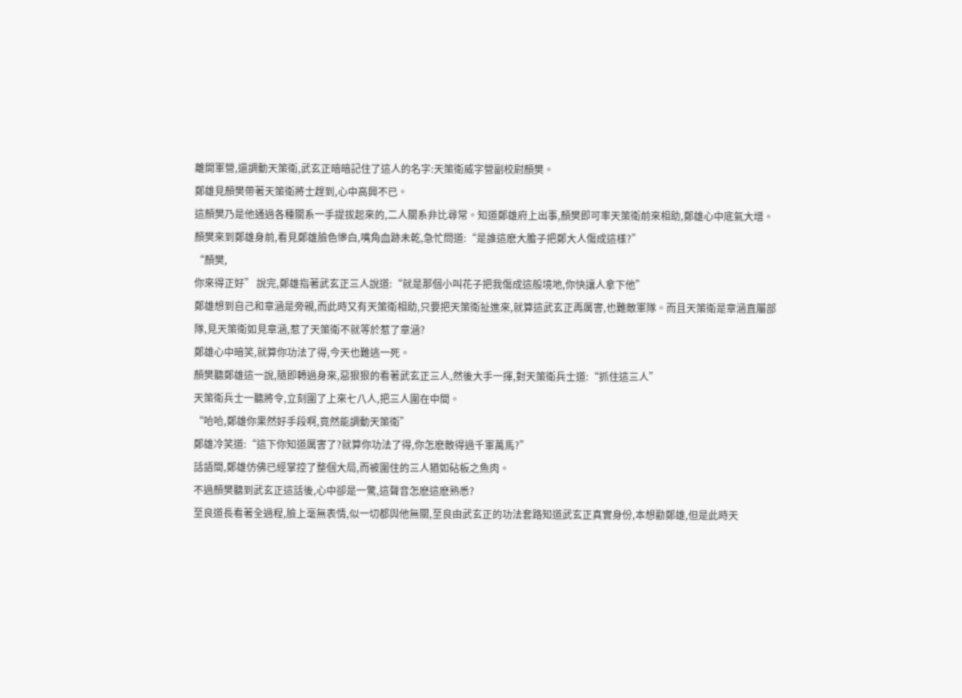離開軍營,還調動天策衛,武玄正暗暗記住了這人的名字:天策衛威字營副校尉顏樊。
鄭雄見顏樊帶著天策衛將士趕到,心中高興不已。
這顏樊乃是他通過各種關系一手提拔起來的,二人關系非比尋常。知道鄭雄府上出事,顏樊即可率天策衛前來相助,鄭雄心中底氣大增。
顏樊來到鄭雄身前,看見鄭雄臉色慘白,嘴角血跡未乾,急忙問道:“是誰這麽大膽子把鄭大人傷成這樣?”
“顏樊,
你來得正好” 說完,鄭雄指著武玄正三人說道:“就是那個小叫花子把我傷成這般境地,你快讓人拿下他”
鄭雄想到自己和章涵是旁親,而此時又有天策衛相助,只要把天策衛扯進來,就算這武玄正再厲害,也難敵軍隊。而且天策衛是章涵直屬部隊,見天策衛如見章涵,惹了天策衛不就等於惹了章涵?
鄭雄心中暗笑,就算你功法了得,今天也難逃一死。
顏樊聽鄭雄這一說,隨即轉過身來,惡狠狠的看著武玄正三人,然後大手一揮,對天策衛兵士道:“抓住這三人”
天策衛兵士一聽將令,立刻圍了上來七八人,把三人圍在中間。
“哈哈,鄭雄你果然好手段啊,竟然能調動天策衛”
鄭雄冷笑道:“這下你知道厲害了?就算你功法了得,你怎麽敵得過千軍萬馬?”
話語間,鄭雄仿佛已經掌控了整個大局,而被圍住的三人猶如砧板之魚肉。
不過顏樊聽到武玄正這話後,心中卻是一驚,這聲音怎麽這麽熟悉?
至良道長看著全過程,臉上毫無表情,似一切都與他無關,至良由武玄正的功法套路知道武玄正真實身份,本想勸鄭雄,但是此時天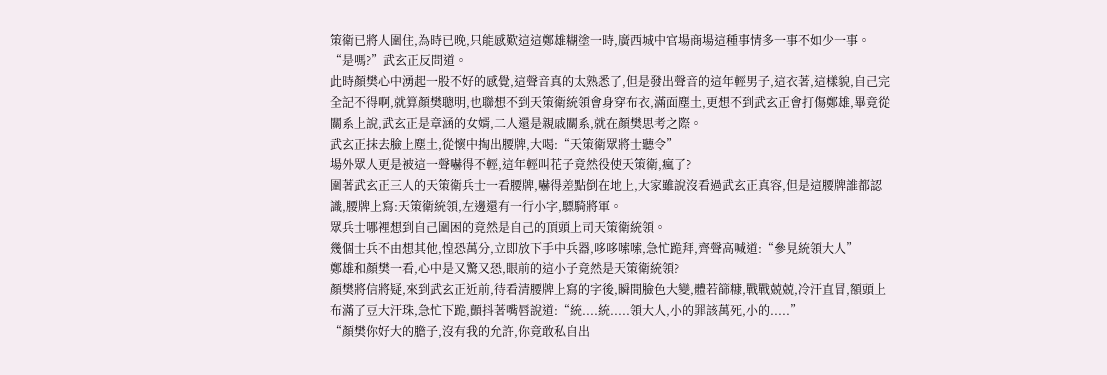策衛已將人圍住,為時已晚,只能感歎這這鄭雄糊塗一時,廣西城中官場商場這種事情多一事不如少一事。
“是嗎?”武玄正反問道。
此時顏樊心中湧起一股不好的感覺,這聲音真的太熟悉了,但是發出聲音的這年輕男子,這衣著,這樣貌,自己完全記不得啊,就算顏樊聰明,也聯想不到天策衛統領會身穿布衣,滿面塵土,更想不到武玄正會打傷鄭雄,畢竟從關系上說,武玄正是章涵的女婿,二人還是親戚關系,就在顏樊思考之際。
武玄正抹去臉上塵土,從懷中掏出腰牌,大喝:“天策衛眾將士聽令”
場外眾人更是被這一聲嚇得不輕,這年輕叫花子竟然役使天策衛,瘋了?
圍著武玄正三人的天策衛兵士一看腰牌,嚇得差點倒在地上,大家雖說沒看過武玄正真容,但是這腰牌誰都認識,腰牌上寫:天策衛統領,左邊還有一行小字,驃騎將軍。
眾兵士哪裡想到自己圍困的竟然是自己的頂頭上司天策衛統領。
幾個士兵不由想其他,惶恐萬分,立即放下手中兵器,哆哆嗦嗦,急忙跪拜,齊聲高喊道:“參見統領大人”
鄭雄和顏樊一看,心中是又驚又恐,眼前的這小子竟然是天策衛統領?
顏樊將信將疑,來到武玄正近前,待看清腰牌上寫的字後,瞬間臉色大變,體若篩糠,戰戰兢兢,冷汗直冒,額頭上布滿了豆大汗珠,急忙下跪,顫抖著嘴唇說道:“統....統.....領大人,小的罪該萬死,小的.....”
“顏樊你好大的膽子,沒有我的允許,你竟敢私自出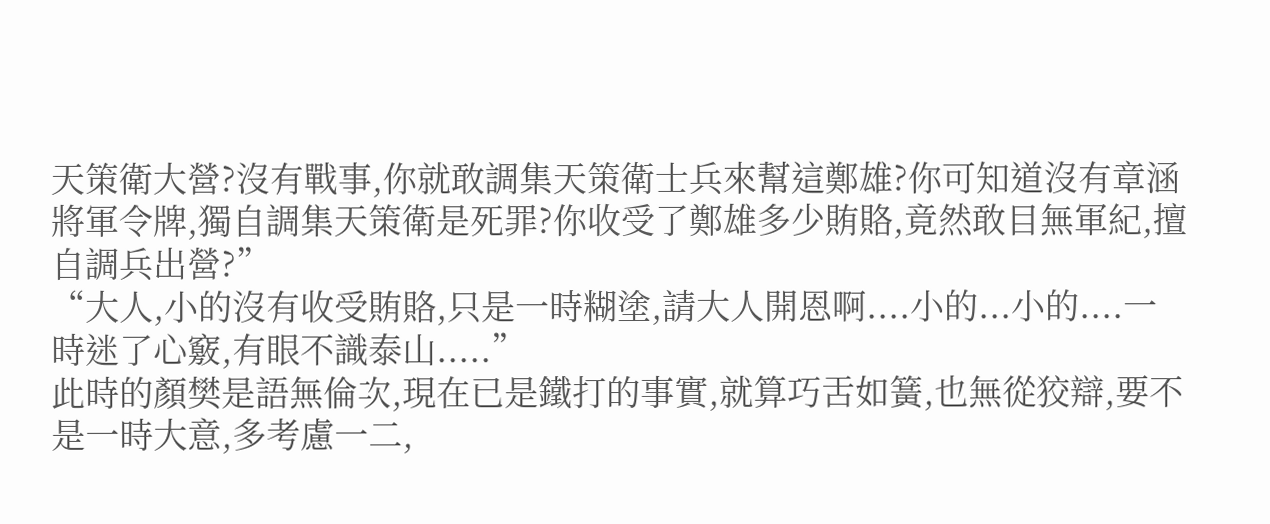天策衛大營?沒有戰事,你就敢調集天策衛士兵來幫這鄭雄?你可知道沒有章涵將軍令牌,獨自調集天策衛是死罪?你收受了鄭雄多少賄賂,竟然敢目無軍紀,擅自調兵出營?”
“大人,小的沒有收受賄賂,只是一時糊塗,請大人開恩啊....小的...小的....一時迷了心竅,有眼不識泰山.....”
此時的顏樊是語無倫次,現在已是鐵打的事實,就算巧舌如簧,也無從狡辯,要不是一時大意,多考慮一二,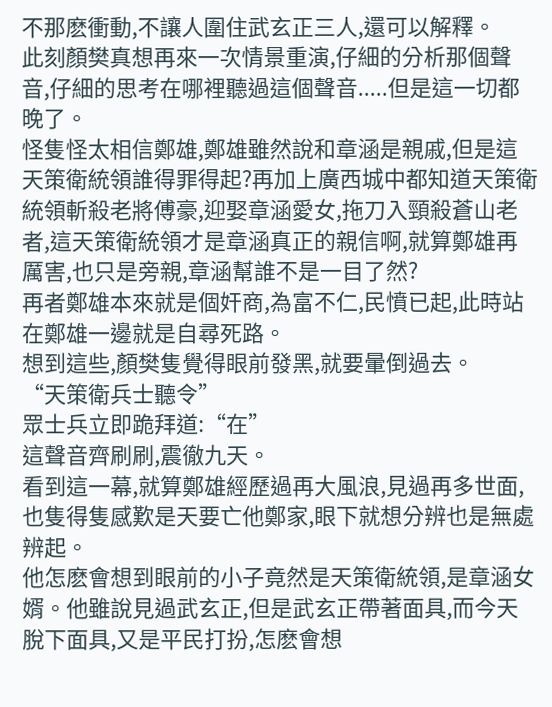不那麽衝動,不讓人圍住武玄正三人,還可以解釋。
此刻顏樊真想再來一次情景重演,仔細的分析那個聲音,仔細的思考在哪裡聽過這個聲音.....但是這一切都晚了。
怪隻怪太相信鄭雄,鄭雄雖然說和章涵是親戚,但是這天策衛統領誰得罪得起?再加上廣西城中都知道天策衛統領斬殺老將傅豪,迎娶章涵愛女,拖刀入頸殺蒼山老者,這天策衛統領才是章涵真正的親信啊,就算鄭雄再厲害,也只是旁親,章涵幫誰不是一目了然?
再者鄭雄本來就是個奸商,為富不仁,民憤已起,此時站在鄭雄一邊就是自尋死路。
想到這些,顏樊隻覺得眼前發黑,就要暈倒過去。
“天策衛兵士聽令”
眾士兵立即跪拜道:“在”
這聲音齊刷刷,震徹九天。
看到這一幕,就算鄭雄經歷過再大風浪,見過再多世面,也隻得隻感歎是天要亡他鄭家,眼下就想分辨也是無處辨起。
他怎麽會想到眼前的小子竟然是天策衛統領,是章涵女婿。他雖說見過武玄正,但是武玄正帶著面具,而今天脫下面具,又是平民打扮,怎麽會想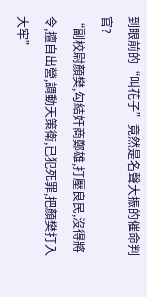到眼前的“叫花子”竟然是名聲大振的催命判官?
“副校尉顏樊,勾結奸商鄭雄,打壓良民,沒得將令,擅自出營,調動天策衛,已犯死罪,把顏樊打入大牢”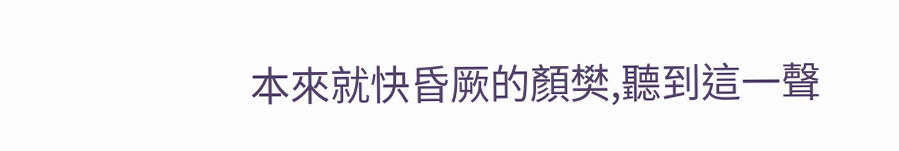本來就快昏厥的顏樊,聽到這一聲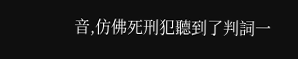音,仿佛死刑犯聽到了判詞一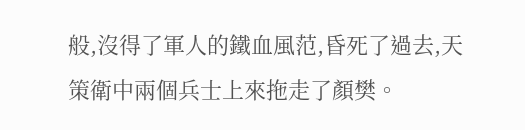般,沒得了軍人的鐵血風范,昏死了過去,天策衛中兩個兵士上來拖走了顏樊。